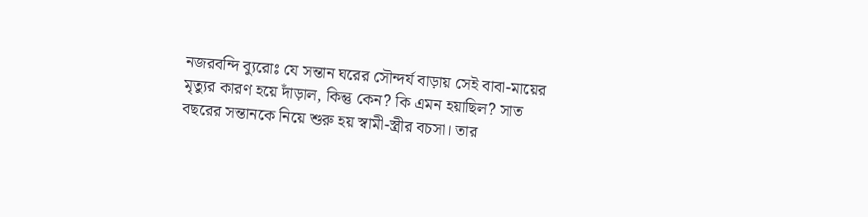নজরবন্দি ব্যুরোঃ যে সন্তান ঘরের সৌন্দর্য বাড়ায় সেই বাবা-মায়ের মৃত্যুর কারণ হয়ে দাঁড়াল, কিন্তু কেন? কি এমন হয়াছিল? সাত বছরের সন্তানকে নিয়ে শুরু হয় স্বামী-স্ত্রীর বচসা। তার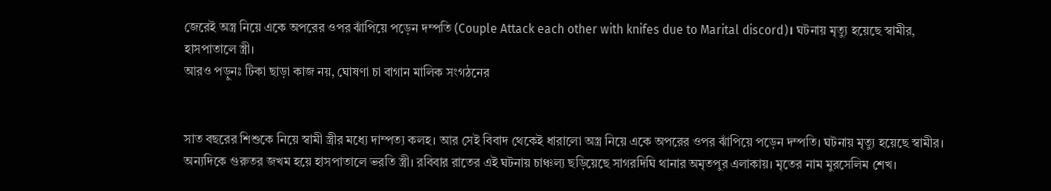জেরেই অস্ত্র নিয়ে একে অপরের ওপর ঝাঁপিয়ে পড়েন দম্পতি (Couple Attack each other with knifes due to Marital discord)। ঘটনায় মৃত্যু হয়েছে স্বামীর, হাসপাতালে স্ত্রী।
আরও পড়ুনঃ টিকা ছাড়া কাজ নয়, ঘোষণা চা বাগান মালিক সংগঠনের


সাত বছরের শিশুকে নিয়ে স্বামী স্ত্রীর মধ্যে দাম্পত্য কলহ। আর সেই বিবাদ থেকেই ধারালো অস্ত্র নিয়ে একে অপরের ওপর ঝাঁপিয়ে পড়েন দম্পতি। ঘটনায় মৃত্যু হয়েছে স্বামীর। অন্যদিকে গুরুতর জখম হয়ে হাসপাতালে ভরতি স্ত্রী। রবিবার রাতের এই ঘটনায় চাঞ্চল্য ছড়িয়েছে সাগরদিঘি থানার অমৃতপুর এলাকায়। মৃতের নাম মুরসেলিম শেখ।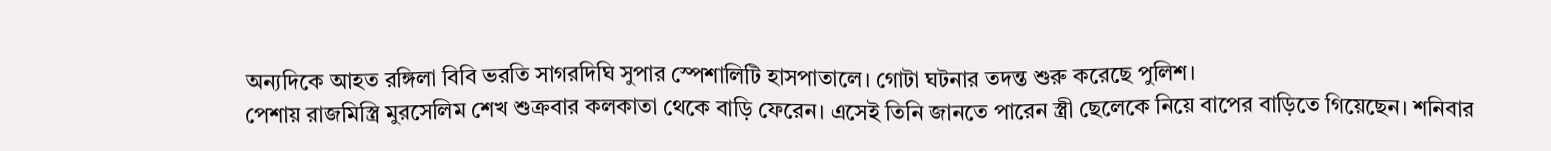অন্যদিকে আহত রঙ্গিলা বিবি ভরতি সাগরদিঘি সুপার স্পেশালিটি হাসপাতালে। গোটা ঘটনার তদন্ত শুরু করেছে পুলিশ।
পেশায় রাজমিস্ত্রি মুরসেলিম শেখ শুক্রবার কলকাতা থেকে বাড়ি ফেরেন। এসেই তিনি জানতে পারেন স্ত্রী ছেলেকে নিয়ে বাপের বাড়িতে গিয়েছেন। শনিবার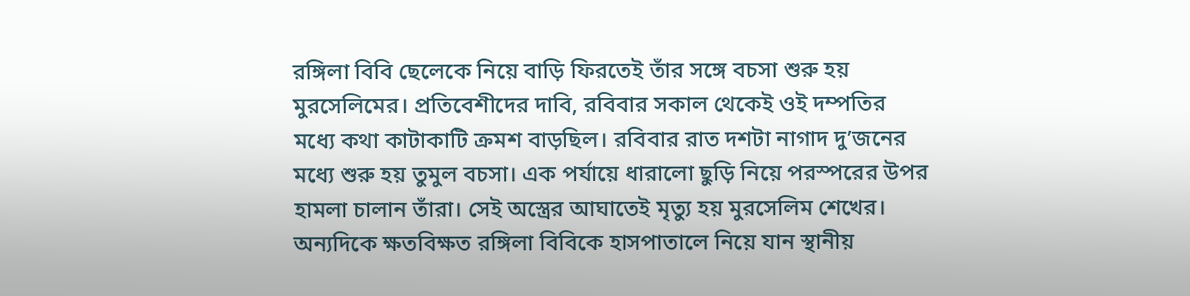রঙ্গিলা বিবি ছেলেকে নিয়ে বাড়ি ফিরতেই তাঁর সঙ্গে বচসা শুরু হয় মুরসেলিমের। প্রতিবেশীদের দাবি, রবিবার সকাল থেকেই ওই দম্পতির মধ্যে কথা কাটাকাটি ক্রমশ বাড়ছিল। রবিবার রাত দশটা নাগাদ দু’জনের মধ্যে শুরু হয় তুমুল বচসা। এক পর্যায়ে ধারালো ছুড়ি নিয়ে পরস্পরের উপর হামলা চালান তাঁরা। সেই অস্ত্রের আঘাতেই মৃত্যু হয় মুরসেলিম শেখের। অন্যদিকে ক্ষতবিক্ষত রঙ্গিলা বিবিকে হাসপাতালে নিয়ে যান স্থানীয়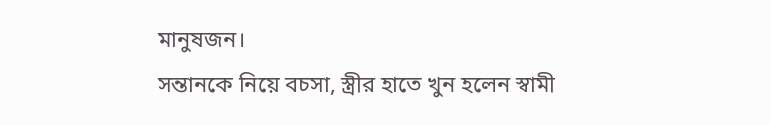মানুষজন।
সন্তানকে নিয়ে বচসা, স্ত্রীর হাতে খুন হলেন স্বামী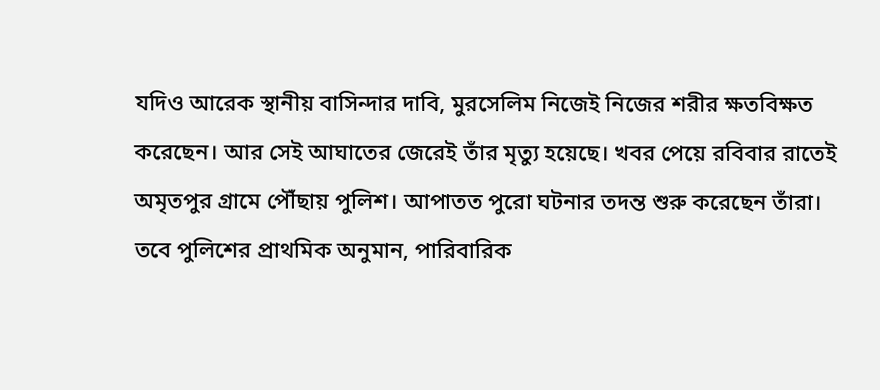যদিও আরেক স্থানীয় বাসিন্দার দাবি, মুরসেলিম নিজেই নিজের শরীর ক্ষতবিক্ষত করেছেন। আর সেই আঘাতের জেরেই তাঁর মৃত্যু হয়েছে। খবর পেয়ে রবিবার রাতেই অমৃতপুর গ্রামে পৌঁছায় পুলিশ। আপাতত পুরো ঘটনার তদন্ত শুরু করেছেন তাঁরা। তবে পুলিশের প্রাথমিক অনুমান, পারিবারিক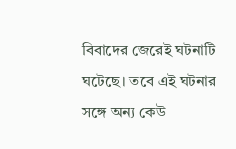বিবাদের জেরেই ঘটনাটি ঘটেছে। তবে এই ঘটনার সঙ্গে অন্য কেউ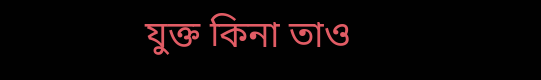যুক্ত কিনা তাও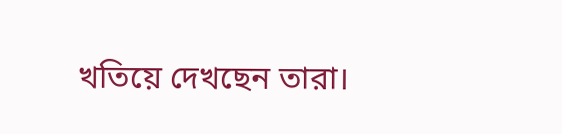খতিয়ে দেখছেন তারা।